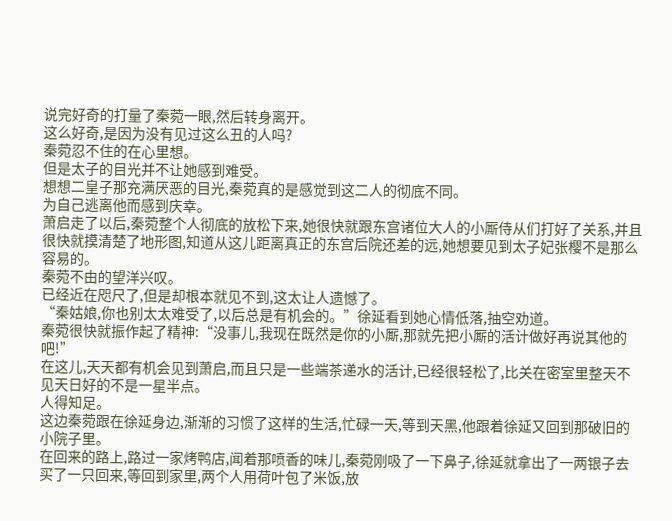说完好奇的打量了秦菀一眼,然后转身离开。
这么好奇,是因为没有见过这么丑的人吗?
秦菀忍不住的在心里想。
但是太子的目光并不让她感到难受。
想想二皇子那充满厌恶的目光,秦菀真的是感觉到这二人的彻底不同。
为自己逃离他而感到庆幸。
萧启走了以后,秦菀整个人彻底的放松下来,她很快就跟东宫诸位大人的小厮侍从们打好了关系,并且很快就摸清楚了地形图,知道从这儿距离真正的东宫后院还差的远,她想要见到太子妃张樱不是那么容易的。
秦菀不由的望洋兴叹。
已经近在咫尺了,但是却根本就见不到,这太让人遗憾了。
“秦姑娘,你也别太太难受了,以后总是有机会的。”徐延看到她心情低落,抽空劝道。
秦菀很快就振作起了精神:“没事儿,我现在既然是你的小厮,那就先把小厮的活计做好再说其他的吧!”
在这儿,天天都有机会见到萧启,而且只是一些端茶递水的活计,已经很轻松了,比关在密室里整天不见天日好的不是一星半点。
人得知足。
这边秦菀跟在徐延身边,渐渐的习惯了这样的生活,忙碌一天,等到天黑,他跟着徐延又回到那破旧的小院子里。
在回来的路上,路过一家烤鸭店,闻着那喷香的味儿,秦菀刚吸了一下鼻子,徐延就拿出了一两银子去买了一只回来,等回到家里,两个人用荷叶包了米饭,放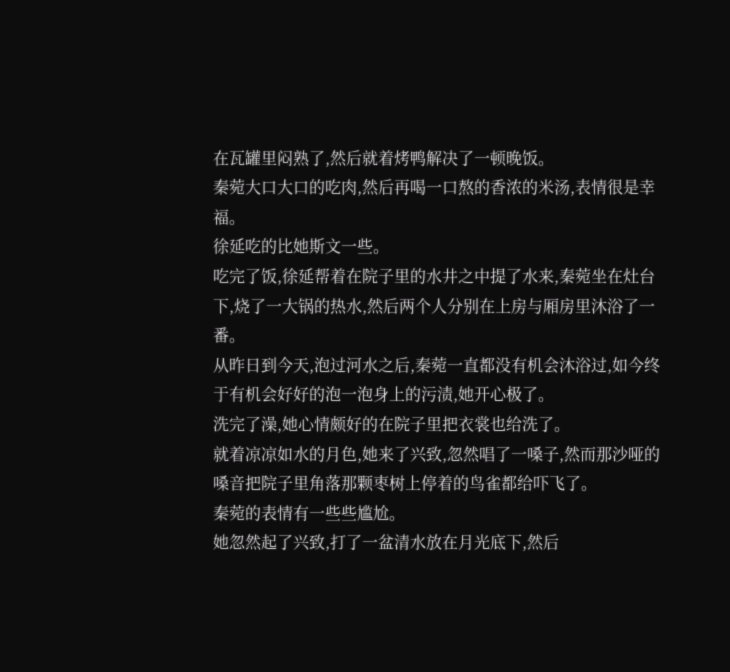在瓦罐里闷熟了,然后就着烤鸭解决了一顿晚饭。
秦菀大口大口的吃肉,然后再喝一口熬的香浓的米汤,表情很是幸福。
徐延吃的比她斯文一些。
吃完了饭,徐延帮着在院子里的水井之中提了水来,秦菀坐在灶台下,烧了一大锅的热水,然后两个人分别在上房与厢房里沐浴了一番。
从昨日到今天,泡过河水之后,秦菀一直都没有机会沐浴过,如今终于有机会好好的泡一泡身上的污渍,她开心极了。
洗完了澡,她心情颇好的在院子里把衣裳也给洗了。
就着凉凉如水的月色,她来了兴致,忽然唱了一嗓子,然而那沙哑的嗓音把院子里角落那颗枣树上停着的鸟雀都给吓飞了。
秦菀的表情有一些些尴尬。
她忽然起了兴致,打了一盆清水放在月光底下,然后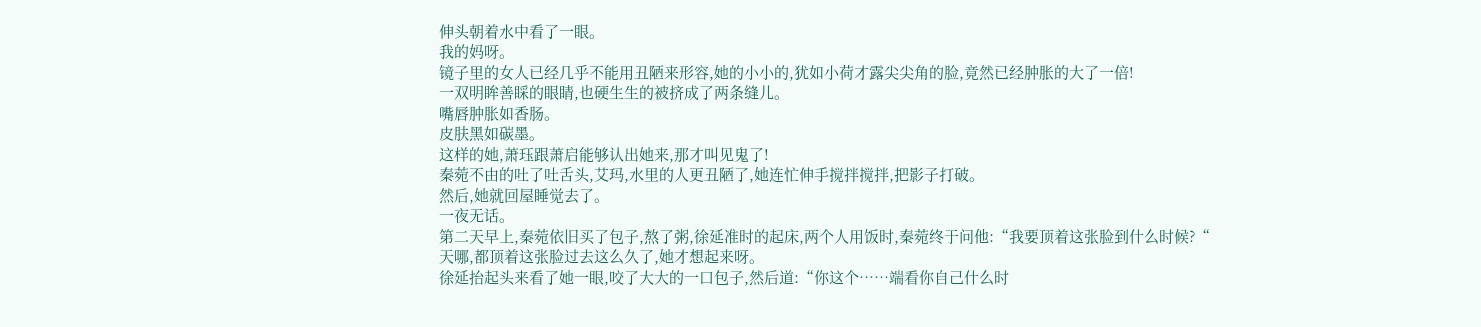伸头朝着水中看了一眼。
我的妈呀。
镜子里的女人已经几乎不能用丑陋来形容,她的小小的,犹如小荷才露尖尖角的脸,竟然已经肿胀的大了一倍!
一双明眸善睬的眼睛,也硬生生的被挤成了两条缝儿。
嘴唇肿胀如香肠。
皮肤黑如碳墨。
这样的她,萧珏跟萧启能够认出她来,那才叫见鬼了!
秦菀不由的吐了吐舌头,艾玛,水里的人更丑陋了,她连忙伸手搅拌搅拌,把影子打破。
然后,她就回屋睡觉去了。
一夜无话。
第二天早上,秦菀依旧买了包子,熬了粥,徐延准时的起床,两个人用饭时,秦菀终于问他:“我要顶着这张脸到什么时候?“
天哪,都顶着这张脸过去这么久了,她才想起来呀。
徐延抬起头来看了她一眼,咬了大大的一口包子,然后道:“你这个……端看你自己什么时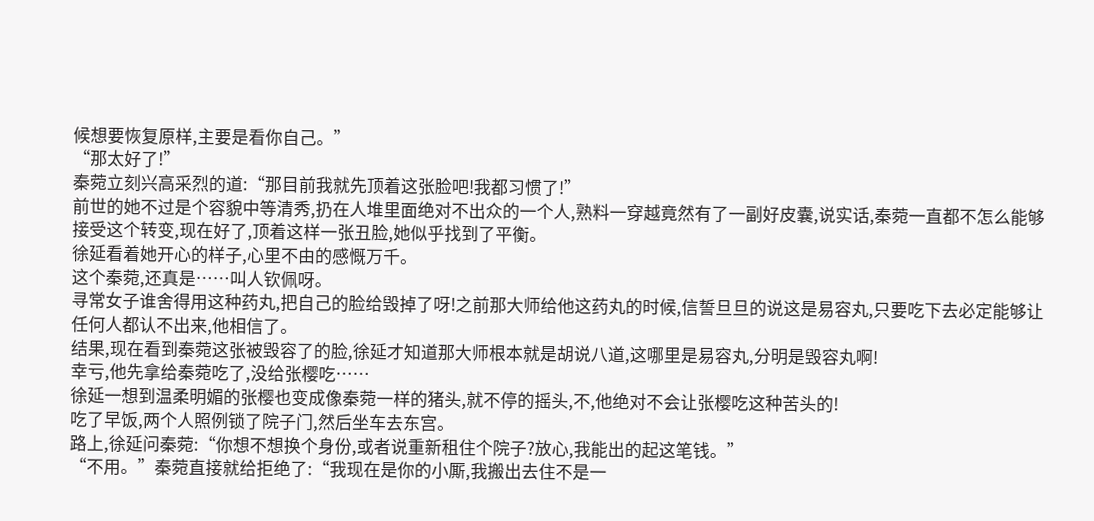候想要恢复原样,主要是看你自己。”
“那太好了!”
秦菀立刻兴高采烈的道:“那目前我就先顶着这张脸吧!我都习惯了!”
前世的她不过是个容貌中等清秀,扔在人堆里面绝对不出众的一个人,熟料一穿越竟然有了一副好皮囊,说实话,秦菀一直都不怎么能够接受这个转变,现在好了,顶着这样一张丑脸,她似乎找到了平衡。
徐延看着她开心的样子,心里不由的感慨万千。
这个秦菀,还真是……叫人钦佩呀。
寻常女子谁舍得用这种药丸,把自己的脸给毁掉了呀!之前那大师给他这药丸的时候,信誓旦旦的说这是易容丸,只要吃下去必定能够让任何人都认不出来,他相信了。
结果,现在看到秦菀这张被毁容了的脸,徐延才知道那大师根本就是胡说八道,这哪里是易容丸,分明是毁容丸啊!
幸亏,他先拿给秦菀吃了,没给张樱吃……
徐延一想到温柔明媚的张樱也变成像秦菀一样的猪头,就不停的摇头,不,他绝对不会让张樱吃这种苦头的!
吃了早饭,两个人照例锁了院子门,然后坐车去东宫。
路上,徐延问秦菀:“你想不想换个身份,或者说重新租住个院子?放心,我能出的起这笔钱。”
“不用。”秦菀直接就给拒绝了:“我现在是你的小厮,我搬出去住不是一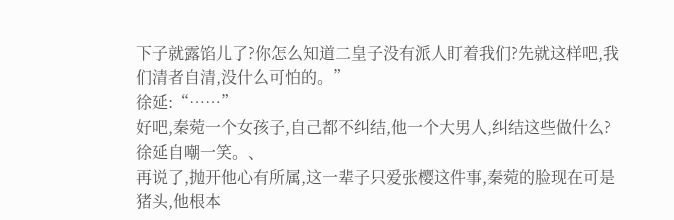下子就露馅儿了?你怎么知道二皇子没有派人盯着我们?先就这样吧,我们清者自清,没什么可怕的。”
徐延:“……”
好吧,秦菀一个女孩子,自己都不纠结,他一个大男人,纠结这些做什么?
徐延自嘲一笑。、
再说了,抛开他心有所属,这一辈子只爱张樱这件事,秦菀的脸现在可是猪头,他根本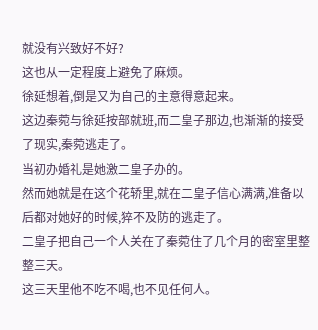就没有兴致好不好?
这也从一定程度上避免了麻烦。
徐延想着,倒是又为自己的主意得意起来。
这边秦菀与徐延按部就班,而二皇子那边,也渐渐的接受了现实,秦菀逃走了。
当初办婚礼是她激二皇子办的。
然而她就是在这个花轿里,就在二皇子信心满满,准备以后都对她好的时候,猝不及防的逃走了。
二皇子把自己一个人关在了秦菀住了几个月的密室里整整三天。
这三天里他不吃不喝,也不见任何人。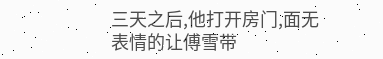三天之后,他打开房门,面无表情的让傅雪带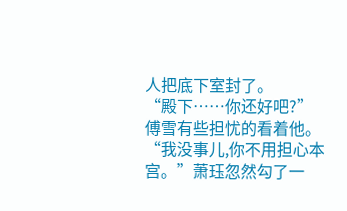人把底下室封了。
“殿下……你还好吧?”傅雪有些担忧的看着他。
“我没事儿,你不用担心本宫。”萧珏忽然勾了一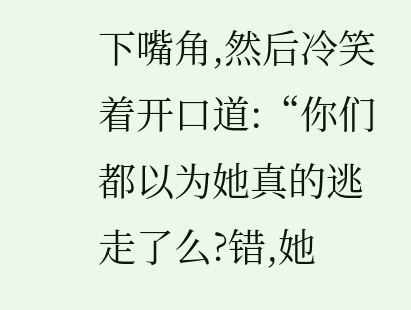下嘴角,然后冷笑着开口道:“你们都以为她真的逃走了么?错,她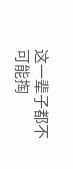这一辈子都不可能掏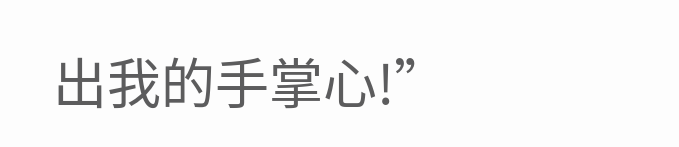出我的手掌心!”